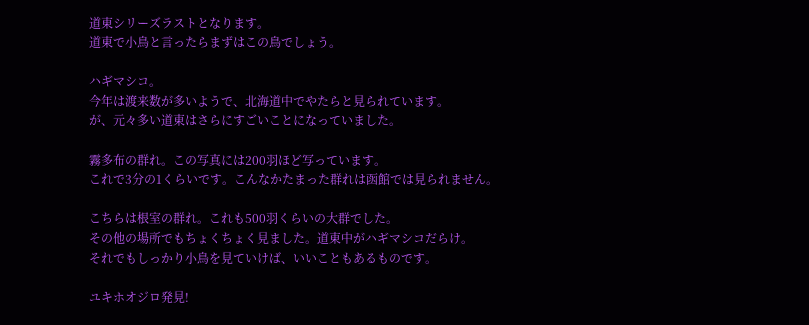道東シリーズラストとなります。
道東で小鳥と言ったらまずはこの鳥でしょう。

ハギマシコ。
今年は渡来数が多いようで、北海道中でやたらと見られています。
が、元々多い道東はさらにすごいことになっていました。

霧多布の群れ。この写真には200羽ほど写っています。
これで3分の1くらいです。こんなかたまった群れは函館では見られません。

こちらは根室の群れ。これも500羽くらいの大群でした。
その他の場所でもちょくちょく見ました。道東中がハギマシコだらけ。
それでもしっかり小鳥を見ていけば、いいこともあるものです。

ユキホオジロ発見!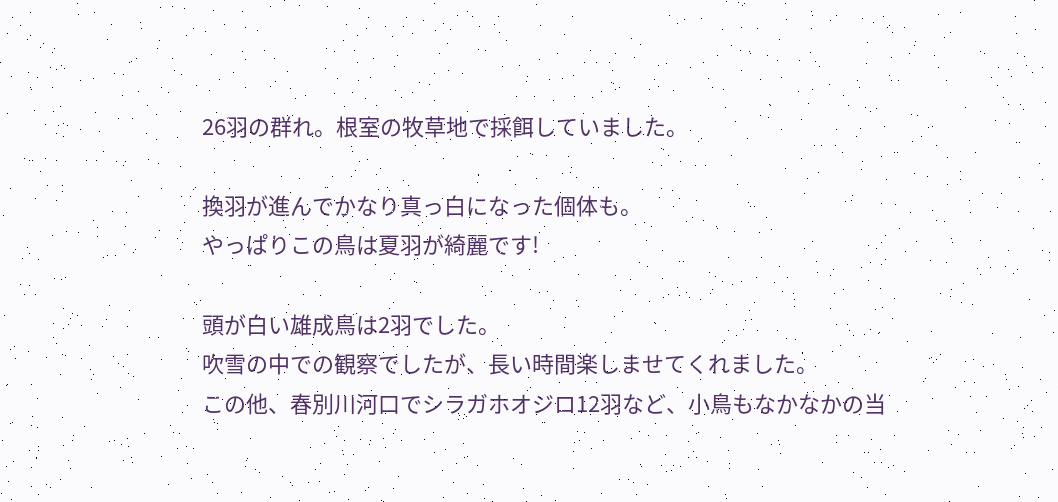26羽の群れ。根室の牧草地で採餌していました。

換羽が進んでかなり真っ白になった個体も。
やっぱりこの鳥は夏羽が綺麗です!

頭が白い雄成鳥は2羽でした。
吹雪の中での観察でしたが、長い時間楽しませてくれました。
この他、春別川河口でシラガホオジロ12羽など、小鳥もなかなかの当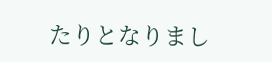たりとなりまし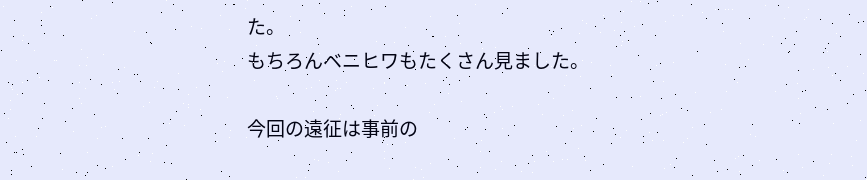た。
もちろんベニヒワもたくさん見ました。

今回の遠征は事前の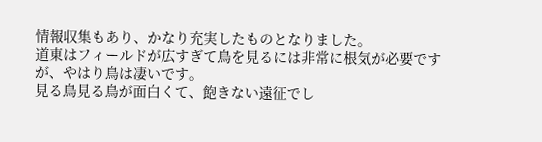情報収集もあり、かなり充実したものとなりました。
道東はフィールドが広すぎて鳥を見るには非常に根気が必要ですが、やはり鳥は凄いです。
見る鳥見る鳥が面白くて、飽きない遠征でし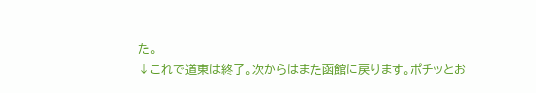た。
↓これで道東は終了。次からはまた函館に戻ります。ポチッとお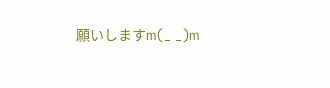願いしますm(_ _)m